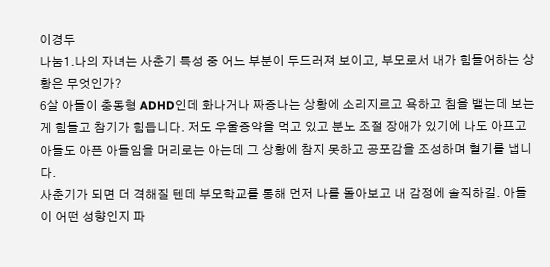이경두
나눔1.나의 자녀는 사춘기 특성 중 어느 부분이 두드러져 보이고, 부모로서 내가 힘들어하는 상황은 무엇인가?
6살 아들이 충동형 ADHD인데 화나거나 짜증나는 상황에 소리지르고 욕하고 침을 뱉는데 보는게 힘들고 참기가 힘듭니다. 저도 우울증약을 먹고 있고 분노 조절 장애가 있기에 나도 아프고 아들도 아픈 아들임을 머리로는 아는데 그 상황에 참지 못하고 공포감을 조성하며 혈기를 냅니다.
사춘기가 되면 더 격해질 텐데 부모학교를 통해 먼저 나를 돌아보고 내 감정에 솔직하길. 아들이 어떤 성향인지 파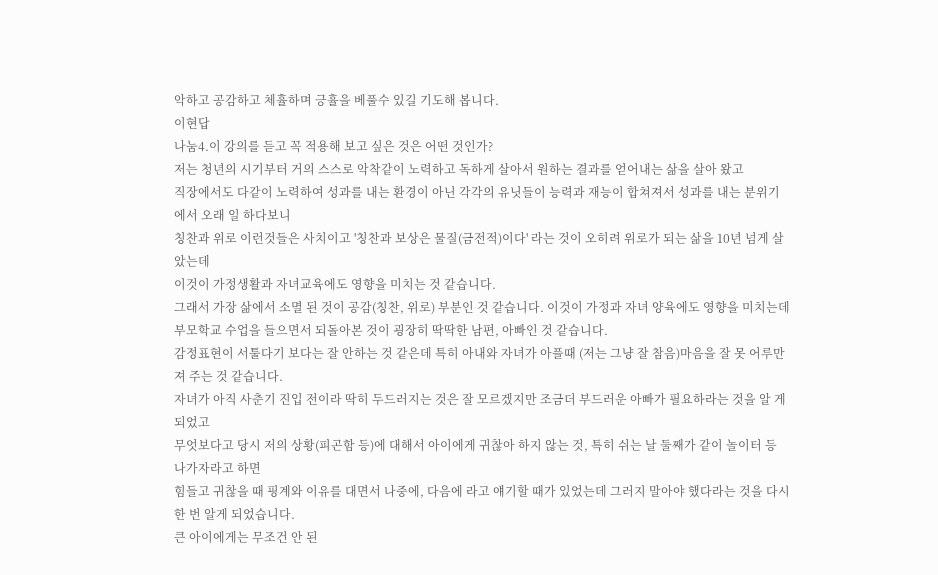악하고 공감하고 체휼하며 긍휼을 베풀수 있길 기도해 봅니다.
이현답
나눔4.이 강의를 듣고 꼭 적용해 보고 싶은 것은 어떤 것인가?
저는 청년의 시기부터 거의 스스로 악착같이 노력하고 독하게 살아서 원하는 결과를 얻어내는 삶을 살아 왔고
직장에서도 다같이 노력하여 성과를 내는 환경이 아닌 각각의 유닛들이 능력과 재능이 합쳐져서 성과를 내는 분위기에서 오래 일 하다보니
칭찬과 위로 이런것들은 사치이고 '칭찬과 보상은 물질(금전적)이다' 라는 것이 오히려 위로가 되는 삶을 10년 넘게 살았는데
이것이 가정생활과 자녀교육에도 영향을 미치는 것 같습니다.
그래서 가장 삶에서 소멸 된 것이 공감(칭찬, 위로) 부분인 것 같습니다. 이것이 가정과 자녀 양육에도 영향을 미치는데
부모학교 수업을 들으면서 되돌아본 것이 굉장히 딱딱한 남편, 아빠인 것 같습니다.
감정표현이 서툴다기 보다는 잘 안하는 것 같은데 특히 아내와 자녀가 아플때 (저는 그냥 잘 참음)마음을 잘 못 어루만져 주는 것 같습니다.
자녀가 아직 사춘기 진입 전이라 딱히 두드러지는 것은 잘 모르겠지만 조금더 부드러운 아빠가 필요하라는 것을 알 게 되었고
무엇보다고 당시 저의 상황(피곤함 등)에 대해서 아이에게 귀찮아 하지 않는 것, 특히 쉬는 날 둘째가 같이 놀이터 등 나가자라고 하면
힘들고 귀찮을 때 핑계와 이유를 대면서 나중에, 다음에 라고 얘기할 때가 있었는데 그러지 말아야 했다라는 것을 다시 한 번 알게 되었습니다.
큰 아이에게는 무조건 안 된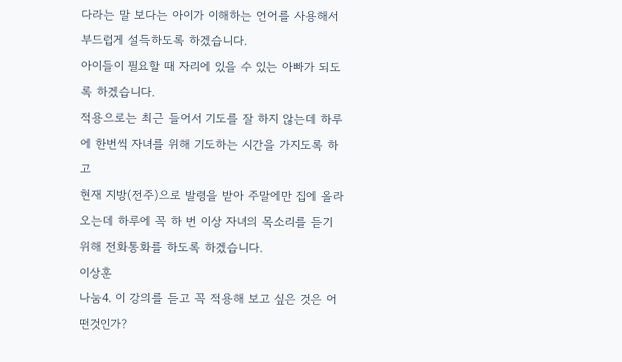다라는 말 보다는 아이가 이해하는 언어를 사용해서 부드럽게 설득하도록 하겠습니다.
아이들이 필요할 때 자리에 있을 수 있는 아빠가 되도록 하겠습니다.
적용으로는 최근 들어서 기도를 잘 하지 않는데 하루에 한번씩 자녀를 위해 기도하는 시간을 가지도록 하고
현재 지방(전주)으로 발령을 받아 주말에만 집에 올라오는데 하루에 꼭 하 번 이상 자녀의 목소리를 듣기 위해 전화통화를 하도록 하겠습니다.
이상훈
나눔4. 이 강의를 듣고 꼭 적용해 보고 싶은 것은 어떤것인가?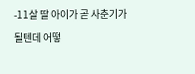-11살 딸 아이가 곧 사춘기가 될텐데 어떻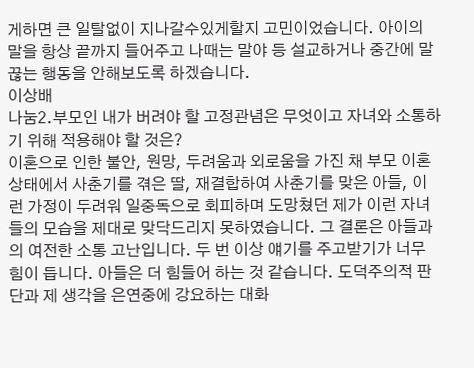게하면 큰 일탈없이 지나갈수있게할지 고민이었습니다. 아이의 말을 항상 끝까지 들어주고 나때는 말야 등 설교하거나 중간에 말 끊는 행동을 안해보도록 하겠습니다.
이상배
나눔2.부모인 내가 버려야 할 고정관념은 무엇이고 자녀와 소통하기 위해 적용해야 할 것은?
이혼으로 인한 불안, 원망, 두려움과 외로움을 가진 채 부모 이혼 상태에서 사춘기를 겪은 딸, 재결합하여 사춘기를 맞은 아들, 이런 가정이 두려워 일중독으로 회피하며 도망쳤던 제가 이런 자녀들의 모습을 제대로 맞닥드리지 못하였습니다. 그 결론은 아들과의 여전한 소통 고난입니다. 두 번 이상 얘기를 주고받기가 너무 힘이 듭니다. 아들은 더 힘들어 하는 것 같습니다. 도덕주의적 판단과 제 생각을 은연중에 강요하는 대화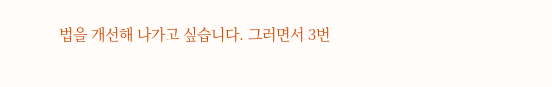법을 개선해 나가고 싶습니다. 그러면서 3번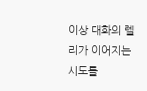이상 대화의 렐리가 이어지는 시도를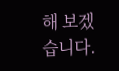해 보겠습니다.